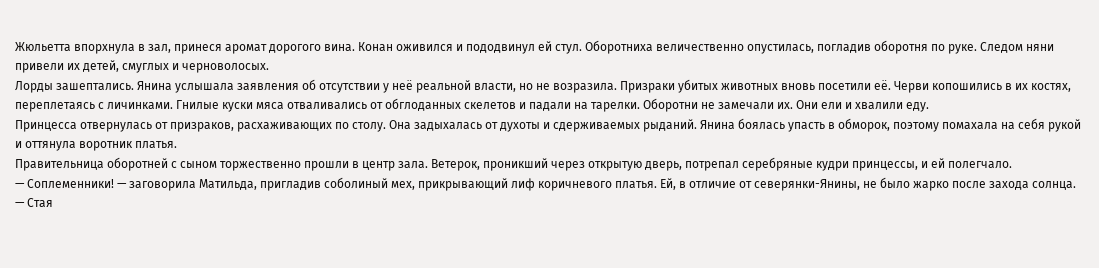Жюльетта впорхнула в зал, принеся аромат дорогого вина. Конан оживился и пододвинул ей стул. Оборотниха величественно опустилась, погладив оборотня по руке. Следом няни привели их детей, смуглых и черноволосых.
Лорды зашептались. Янина услышала заявления об отсутствии у неё реальной власти, но не возразила. Призраки убитых животных вновь посетили её. Черви копошились в их костях, переплетаясь с личинками. Гнилые куски мяса отваливались от обглоданных скелетов и падали на тарелки. Оборотни не замечали их. Они ели и хвалили еду.
Принцесса отвернулась от призраков, расхаживающих по столу. Она задыхалась от духоты и сдерживаемых рыданий. Янина боялась упасть в обморок, поэтому помахала на себя рукой и оттянула воротник платья.
Правительница оборотней с сыном торжественно прошли в центр зала. Ветерок, проникший через открытую дверь, потрепал серебряные кудри принцессы, и ей полегчало.
— Соплеменники! — заговорила Матильда, пригладив соболиный мех, прикрывающий лиф коричневого платья. Ей, в отличие от северянки-Янины, не было жарко после захода солнца. — Стая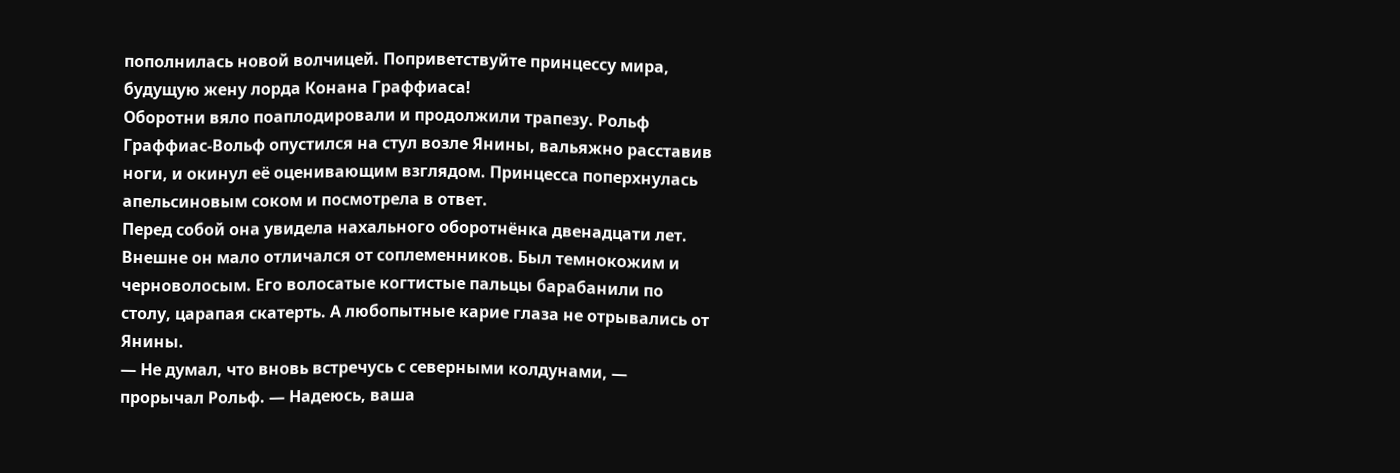пополнилась новой волчицей. Поприветствуйте принцессу мира, будущую жену лорда Конана Граффиаса!
Оборотни вяло поаплодировали и продолжили трапезу. Рольф Граффиас-Вольф опустился на стул возле Янины, вальяжно расставив ноги, и окинул её оценивающим взглядом. Принцесса поперхнулась апельсиновым соком и посмотрела в ответ.
Перед собой она увидела нахального оборотнёнка двенадцати лет. Внешне он мало отличался от соплеменников. Был темнокожим и черноволосым. Его волосатые когтистые пальцы барабанили по столу, царапая скатерть. А любопытные карие глаза не отрывались от Янины.
— Не думал, что вновь встречусь с северными колдунами, — прорычал Рольф. — Надеюсь, ваша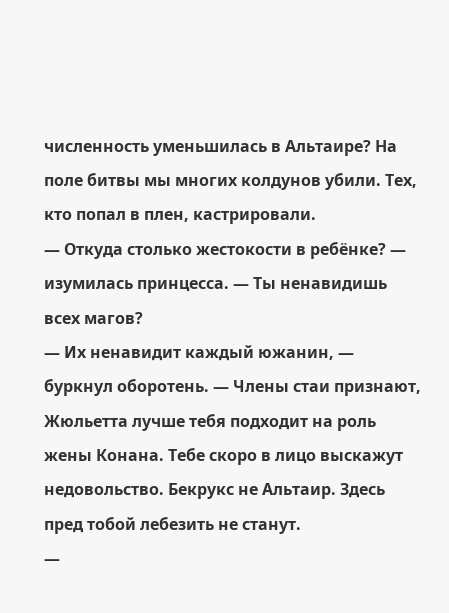численность уменьшилась в Альтаире? На поле битвы мы многих колдунов убили. Тех, кто попал в плен, кастрировали.
— Откуда столько жестокости в ребёнке? — изумилась принцесса. — Ты ненавидишь всех магов?
— Их ненавидит каждый южанин, — буркнул оборотень. — Члены стаи признают, Жюльетта лучше тебя подходит на роль жены Конана. Тебе скоро в лицо выскажут недовольство. Бекрукс не Альтаир. Здесь пред тобой лебезить не станут.
—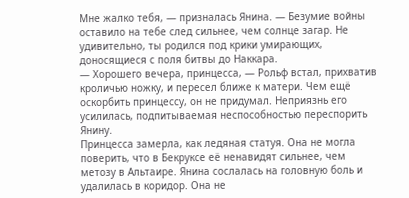Мне жалко тебя, — призналась Янина. — Безумие войны оставило на тебе след сильнее, чем солнце загар. Не удивительно, ты родился под крики умирающих, доносящиеся с поля битвы до Наккара.
— Хорошего вечера, принцесса, — Рольф встал, прихватив кроличью ножку, и пересел ближе к матери. Чем ещё оскорбить принцессу, он не придумал. Неприязнь его усилилась, подпитываемая неспособностью переспорить Янину.
Принцесса замерла, как ледяная статуя. Она не могла поверить, что в Бекруксе её ненавидят сильнее, чем метозу в Альтаире. Янина сослалась на головную боль и удалилась в коридор. Она не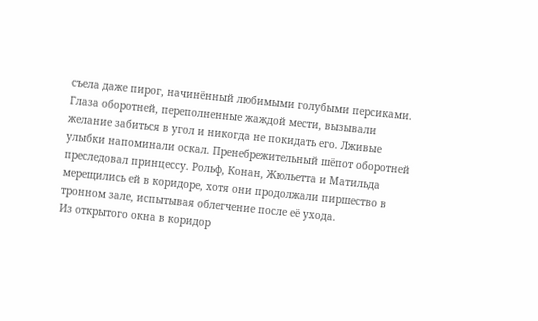съела даже пирог, начинённый любимыми голубыми персиками.
Глаза оборотней, переполненные жаждой мести, вызывали желание забиться в угол и никогда не покидать его. Лживые улыбки напоминали оскал. Пренебрежительный шёпот оборотней преследовал принцессу. Рольф, Конан, Жюльетта и Матильда мерещились ей в коридоре, хотя они продолжали пиршество в тронном зале, испытывая облегчение после её ухода.
Из открытого окна в коридор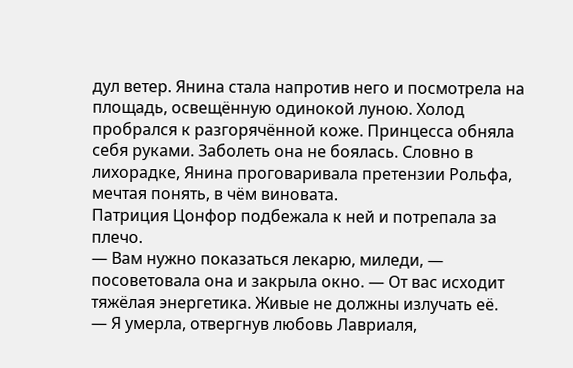дул ветер. Янина стала напротив него и посмотрела на площадь, освещённую одинокой луною. Холод пробрался к разгорячённой коже. Принцесса обняла себя руками. Заболеть она не боялась. Словно в лихорадке, Янина проговаривала претензии Рольфа, мечтая понять, в чём виновата.
Патриция Цонфор подбежала к ней и потрепала за плечо.
— Вам нужно показаться лекарю, миледи, — посоветовала она и закрыла окно. — От вас исходит тяжёлая энергетика. Живые не должны излучать её.
— Я умерла, отвергнув любовь Лавриаля,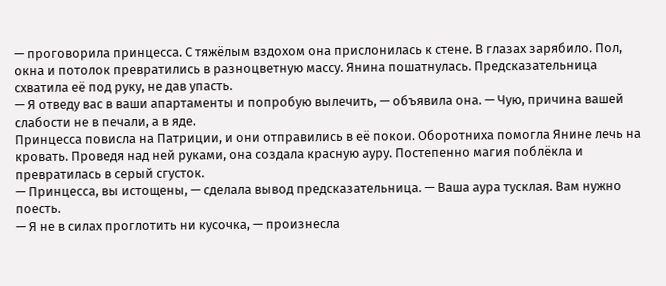— проговорила принцесса. С тяжёлым вздохом она прислонилась к стене. В глазах зарябило. Пол, окна и потолок превратились в разноцветную массу. Янина пошатнулась. Предсказательница схватила её под руку, не дав упасть.
— Я отведу вас в ваши апартаменты и попробую вылечить, — объявила она. — Чую, причина вашей слабости не в печали, а в яде.
Принцесса повисла на Патриции, и они отправились в её покои. Оборотниха помогла Янине лечь на кровать. Проведя над ней руками, она создала красную ауру. Постепенно магия поблёкла и превратилась в серый сгусток.
— Принцесса, вы истощены, — сделала вывод предсказательница. — Ваша аура тусклая. Вам нужно поесть.
— Я не в силах проглотить ни кусочка, — произнесла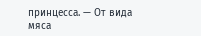принцесса. — От вида мяса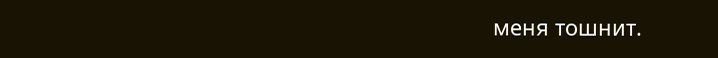меня тошнит.